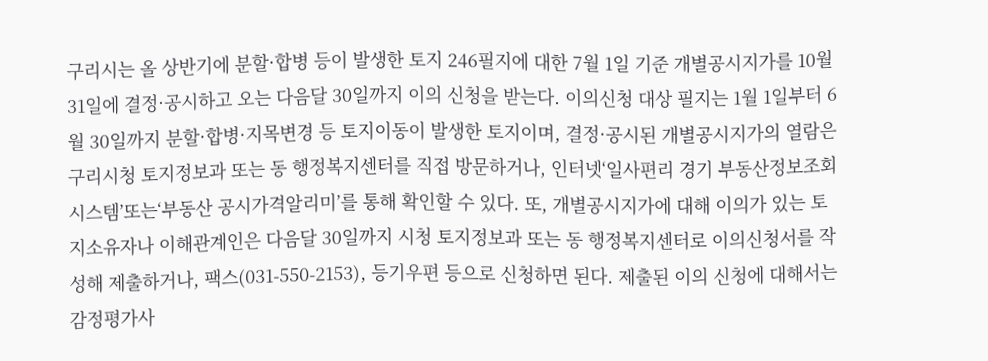구리시는 올 상반기에 분할·합병 등이 발생한 토지 246필지에 대한 7월 1일 기준 개별공시지가를 10월 31일에 결정·공시하고 오는 다음달 30일까지 이의 신청을 받는다. 이의신청 대상 필지는 1월 1일부터 6월 30일까지 분할·합병·지목변경 등 토지이동이 발생한 토지이며, 결정·공시된 개별공시지가의 열람은 구리시청 토지정보과 또는 동 행정복지센터를 직접 방문하거나, 인터넷‘일사편리 경기 부동산정보조회시스템’또는‘부동산 공시가격알리미’를 통해 확인할 수 있다. 또, 개별공시지가에 대해 이의가 있는 토지소유자나 이해관계인은 다음달 30일까지 시청 토지정보과 또는 동 행정복지센터로 이의신청서를 작성해 제출하거나, 팩스(031-550-2153), 등기우편 등으로 신청하면 된다. 제출된 이의 신청에 대해서는 감정평가사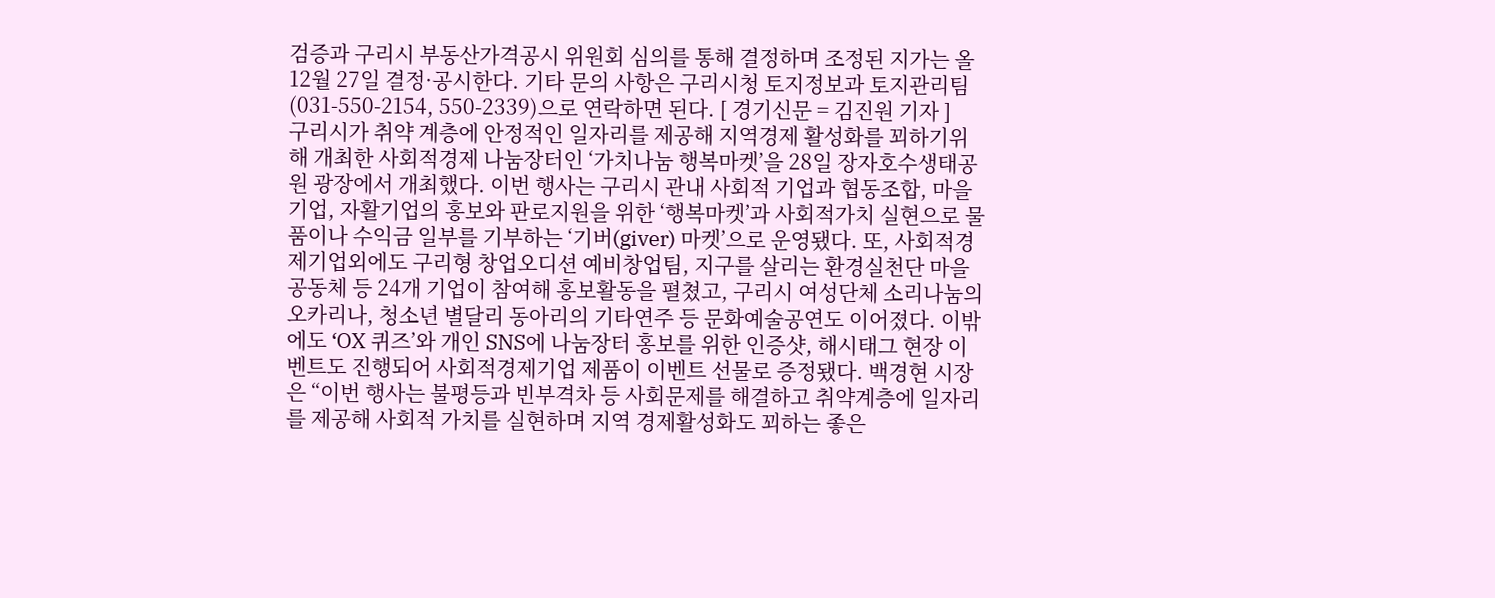검증과 구리시 부동산가격공시 위원회 심의를 통해 결정하며 조정된 지가는 올 12월 27일 결정·공시한다. 기타 문의 사항은 구리시청 토지정보과 토지관리팀(031-550-2154, 550-2339)으로 연락하면 된다. [ 경기신문 = 김진원 기자 ]
구리시가 취약 계층에 안정적인 일자리를 제공해 지역경제 활성화를 꾀하기위해 개최한 사회적경제 나눔장터인 ‘가치나눔 행복마켓’을 28일 장자호수생태공원 광장에서 개최했다. 이번 행사는 구리시 관내 사회적 기업과 협동조합, 마을기업, 자활기업의 홍보와 판로지원을 위한 ‘행복마켓’과 사회적가치 실현으로 물품이나 수익금 일부를 기부하는 ‘기버(giver) 마켓’으로 운영됐다. 또, 사회적경제기업외에도 구리형 창업오디션 예비창업팀, 지구를 살리는 환경실천단 마을공동체 등 24개 기업이 참여해 홍보활동을 펼쳤고, 구리시 여성단체 소리나눔의 오카리나, 청소년 별달리 동아리의 기타연주 등 문화예술공연도 이어졌다. 이밖에도 ‘OX 퀴즈’와 개인 SNS에 나눔장터 홍보를 위한 인증샷, 해시태그 현장 이벤트도 진행되어 사회적경제기업 제품이 이벤트 선물로 증정됐다. 백경현 시장은 “이번 행사는 불평등과 빈부격차 등 사회문제를 해결하고 취약계층에 일자리를 제공해 사회적 가치를 실현하며 지역 경제활성화도 꾀하는 좋은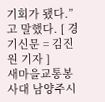기회가 됐다.”고 말했다. [ 경기신문 = 김진원 기자 ]
새마을교통봉사대 남양주시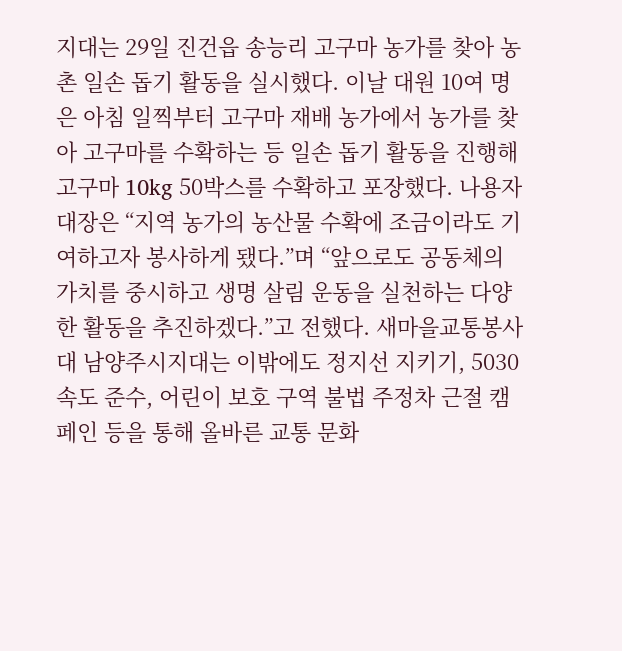지대는 29일 진건읍 송능리 고구마 농가를 찾아 농촌 일손 돕기 활동을 실시했다. 이날 대원 10여 명은 아침 일찍부터 고구마 재배 농가에서 농가를 찾아 고구마를 수확하는 등 일손 돕기 활동을 진행해 고구마 10kg 50박스를 수확하고 포장했다. 나용자 대장은 “지역 농가의 농산물 수확에 조금이라도 기여하고자 봉사하게 됐다.”며 “앞으로도 공동체의 가치를 중시하고 생명 살림 운동을 실천하는 다양한 활동을 추진하겠다.”고 전했다. 새마을교통봉사대 남양주시지대는 이밖에도 정지선 지키기, 5030 속도 준수, 어린이 보호 구역 불법 주정차 근절 캠페인 등을 통해 올바른 교통 문화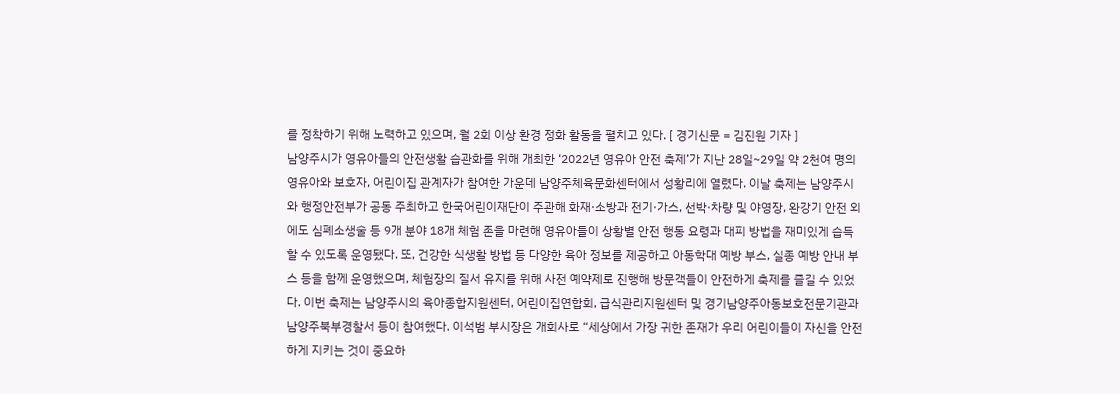를 정착하기 위해 노력하고 있으며, 월 2회 이상 환경 정화 활동을 펼치고 있다. [ 경기신문 = 김진원 기자 ]
남양주시가 영유아들의 안전생활 습관화를 위해 개최한 ‘2022년 영유아 안전 축제’가 지난 28일~29일 약 2천여 명의 영유아와 보호자, 어린이집 관계자가 참여한 가운데 남양주체육문화센터에서 성황리에 열렸다. 이날 축제는 남양주시와 행정안전부가 공동 주최하고 한국어린이재단이 주관해 화재·소방과 전기·가스, 선박·차량 및 야영장, 완강기 안전 외에도 심폐소생술 등 9개 분야 18개 체험 존을 마련해 영유아들이 상황별 안전 행동 요령과 대피 방법을 재미있게 습득할 수 있도록 운영됐다. 또, 건강한 식생활 방법 등 다양한 육아 정보를 제공하고 아동학대 예방 부스, 실종 예방 안내 부스 등을 함께 운영했으며, 체험장의 질서 유지를 위해 사전 예약제로 진행해 방문객들이 안전하게 축제를 즐길 수 있었다. 이번 축제는 남양주시의 육아종합지원센터, 어린이집연합회, 급식관리지원센터 및 경기남양주아동보호전문기관과 남양주북부경찰서 등이 참여했다. 이석범 부시장은 개회사로 “세상에서 가장 귀한 존재가 우리 어린이들이 자신을 안전하게 지키는 것이 중요하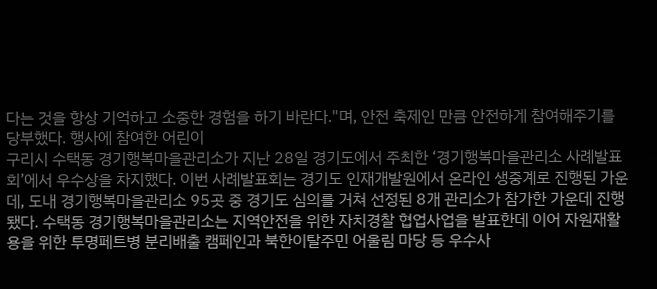다는 것을 항상 기억하고 소중한 경험을 하기 바란다."며, 안전 축제인 만큼 안전하게 참여해주기를 당부했다. 행사에 참여한 어린이
구리시 수택동 경기행복마을관리소가 지난 28일 경기도에서 주최한 ‘경기행복마을관리소 사례발표회’에서 우수상을 차지했다. 이번 사례발표회는 경기도 인재개발원에서 온라인 생중계로 진행된 가운데, 도내 경기행복마을관리소 95곳 중 경기도 심의를 거쳐 선정된 8개 관리소가 참가한 가운데 진행됐다. 수택동 경기행복마을관리소는 지역안전을 위한 자치경찰 협업사업을 발표한데 이어 자원재활용을 위한 투명페트병 분리배출 캠페인과 북한이탈주민 어울림 마당 등 우수사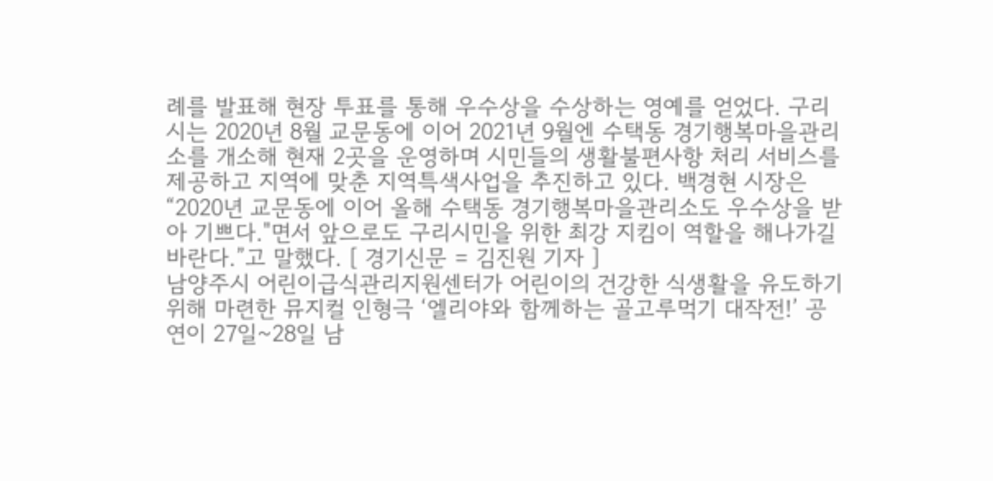례를 발표해 현장 투표를 통해 우수상을 수상하는 영예를 얻었다. 구리시는 2020년 8월 교문동에 이어 2021년 9월엔 수택동 경기행복마을관리소를 개소해 현재 2곳을 운영하며 시민들의 생활불편사항 처리 서비스를 제공하고 지역에 맞춘 지역특색사업을 추진하고 있다. 백경현 시장은 “2020년 교문동에 이어 올해 수택동 경기행복마을관리소도 우수상을 받아 기쁘다."면서 앞으로도 구리시민을 위한 최강 지킴이 역할을 해나가길 바란다.”고 말했다. [ 경기신문 = 김진원 기자 ]
남양주시 어린이급식관리지원센터가 어린이의 건강한 식생활을 유도하기 위해 마련한 뮤지컬 인형극 ‘엘리야와 함께하는 골고루먹기 대작전!’ 공연이 27일~28일 남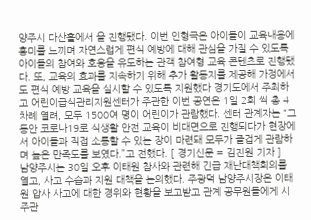양주시 다산홀에서 을 진행됐다. 이번 인형극은 아이들이 교육내용에 흥미를 느끼며 자연스럽게 편식 예방에 대해 관심을 가질 수 있도록 아이들의 참여와 호응을 유도하는 관객 참여형 교육 콘텐츠로 진행됐다. 또, 교육의 효과를 지속하기 위해 추가 활동지를 제공해 가정에서도 편식 예방 교육을 실시할 수 있도록 지원했다 경기도에서 주최하고 어린이급식관리지원센터가 주관한 이번 공연은 1일 2회 씩 총 4차례 열려, 모두 1500여 명이 어린이가 관람했다. 센터 관계자는 “그동안 코로나19로 식생활 안전 교육이 비대면으로 진행되다가 현장에서 아이들과 직접 소통할 수 있는 장이 마련돼 모두가 즐겁게 관람하며 높은 만족도를 보였다.”고 전했다. [ 경기신문 = 김진원 기자 ]
남양주시는 30일 오후 이태원 참사와 관련해 긴급 재난대책회의를 열고, 사고 수습과 지원 대책을 논의했다. 주광덕 남양주시장은 이태원 압사 사고에 대한 경위와 현황을 보고받고 관계 공무원들에게 시 주관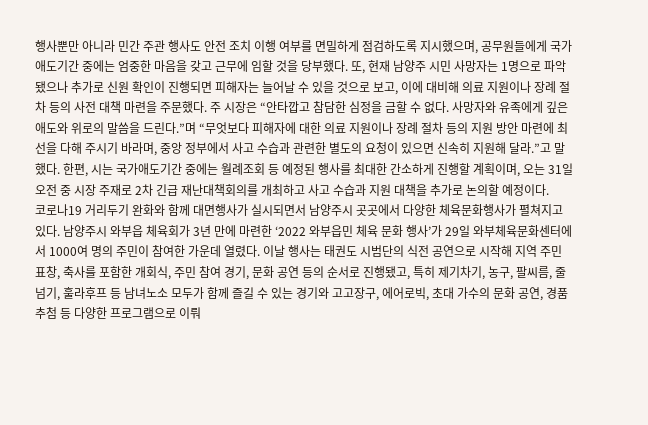행사뿐만 아니라 민간 주관 행사도 안전 조치 이행 여부를 면밀하게 점검하도록 지시했으며, 공무원들에게 국가애도기간 중에는 엄중한 마음을 갖고 근무에 임할 것을 당부했다. 또, 현재 남양주 시민 사망자는 1명으로 파악됐으나 추가로 신원 확인이 진행되면 피해자는 늘어날 수 있을 것으로 보고, 이에 대비해 의료 지원이나 장례 절차 등의 사전 대책 마련을 주문했다. 주 시장은 “안타깝고 참담한 심정을 금할 수 없다. 사망자와 유족에게 깊은 애도와 위로의 말씀을 드린다.”며 “무엇보다 피해자에 대한 의료 지원이나 장례 절차 등의 지원 방안 마련에 최선을 다해 주시기 바라며, 중앙 정부에서 사고 수습과 관련한 별도의 요청이 있으면 신속히 지원해 달라.”고 말했다. 한편, 시는 국가애도기간 중에는 월례조회 등 예정된 행사를 최대한 간소하게 진행할 계획이며, 오는 31일 오전 중 시장 주재로 2차 긴급 재난대책회의를 개최하고 사고 수습과 지원 대책을 추가로 논의할 예정이다.
코로나19 거리두기 완화와 함께 대면행사가 실시되면서 남양주시 곳곳에서 다양한 체육문화행사가 펼쳐지고 있다. 남양주시 와부읍 체육회가 3년 만에 마련한 ‘2022 와부읍민 체육 문화 행사’가 29일 와부체육문화센터에서 1000여 명의 주민이 참여한 가운데 열렸다. 이날 행사는 태권도 시범단의 식전 공연으로 시작해 지역 주민 표창, 축사를 포함한 개회식, 주민 참여 경기, 문화 공연 등의 순서로 진행됐고, 특히 제기차기, 농구, 팔씨름, 줄넘기, 훌라후프 등 남녀노소 모두가 함께 즐길 수 있는 경기와 고고장구, 에어로빅, 초대 가수의 문화 공연, 경품 추첨 등 다양한 프로그램으로 이뤄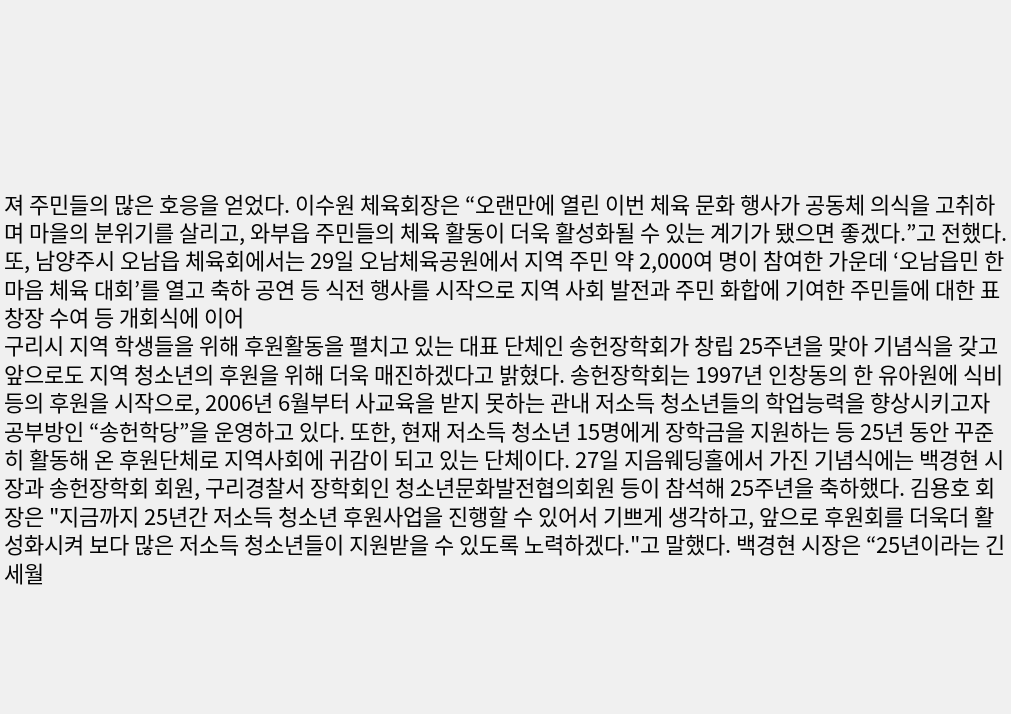져 주민들의 많은 호응을 얻었다. 이수원 체육회장은 “오랜만에 열린 이번 체육 문화 행사가 공동체 의식을 고취하며 마을의 분위기를 살리고, 와부읍 주민들의 체육 활동이 더욱 활성화될 수 있는 계기가 됐으면 좋겠다.”고 전했다. 또, 남양주시 오남읍 체육회에서는 29일 오남체육공원에서 지역 주민 약 2,000여 명이 참여한 가운데 ‘오남읍민 한마음 체육 대회’를 열고 축하 공연 등 식전 행사를 시작으로 지역 사회 발전과 주민 화합에 기여한 주민들에 대한 표창장 수여 등 개회식에 이어
구리시 지역 학생들을 위해 후원활동을 펼치고 있는 대표 단체인 송헌장학회가 창립 25주년을 맞아 기념식을 갖고 앞으로도 지역 청소년의 후원을 위해 더욱 매진하겠다고 밝혔다. 송헌장학회는 1997년 인창동의 한 유아원에 식비 등의 후원을 시작으로, 2006년 6월부터 사교육을 받지 못하는 관내 저소득 청소년들의 학업능력을 향상시키고자 공부방인 “송헌학당”을 운영하고 있다. 또한, 현재 저소득 청소년 15명에게 장학금을 지원하는 등 25년 동안 꾸준히 활동해 온 후원단체로 지역사회에 귀감이 되고 있는 단체이다. 27일 지음웨딩홀에서 가진 기념식에는 백경현 시장과 송헌장학회 회원, 구리경찰서 장학회인 청소년문화발전협의회원 등이 참석해 25주년을 축하했다. 김용호 회장은 "지금까지 25년간 저소득 청소년 후원사업을 진행할 수 있어서 기쁘게 생각하고, 앞으로 후원회를 더욱더 활성화시켜 보다 많은 저소득 청소년들이 지원받을 수 있도록 노력하겠다."고 말했다. 백경현 시장은 “25년이라는 긴 세월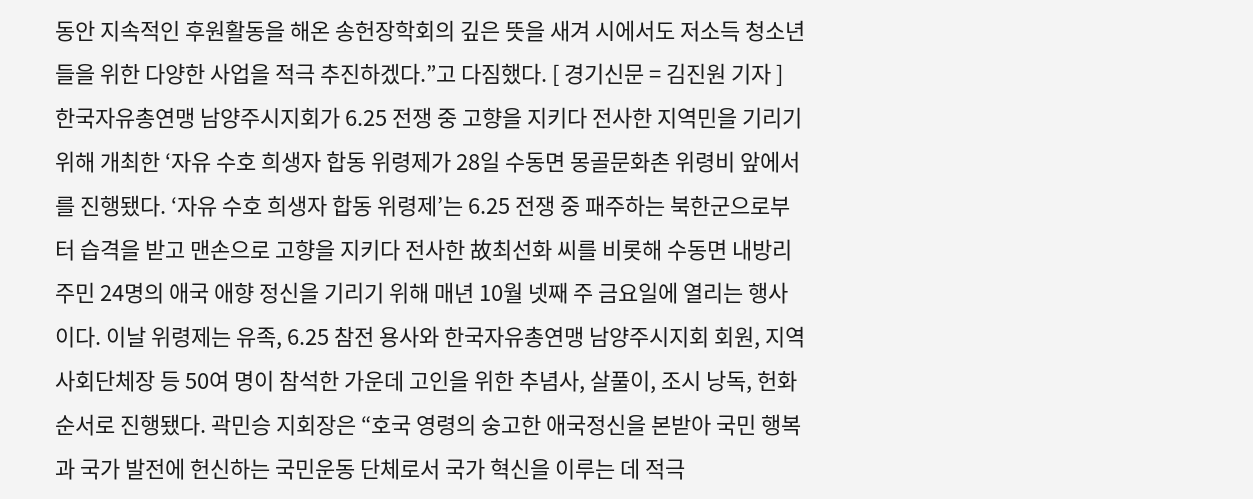동안 지속적인 후원활동을 해온 송헌장학회의 깊은 뜻을 새겨 시에서도 저소득 청소년들을 위한 다양한 사업을 적극 추진하겠다.”고 다짐했다. [ 경기신문 = 김진원 기자 ]
한국자유총연맹 남양주시지회가 6.25 전쟁 중 고향을 지키다 전사한 지역민을 기리기 위해 개최한 ‘자유 수호 희생자 합동 위령제가 28일 수동면 몽골문화촌 위령비 앞에서 를 진행됐다. ‘자유 수호 희생자 합동 위령제’는 6.25 전쟁 중 패주하는 북한군으로부터 습격을 받고 맨손으로 고향을 지키다 전사한 故최선화 씨를 비롯해 수동면 내방리 주민 24명의 애국 애향 정신을 기리기 위해 매년 10월 넷째 주 금요일에 열리는 행사이다. 이날 위령제는 유족, 6.25 참전 용사와 한국자유총연맹 남양주시지회 회원, 지역 사회단체장 등 50여 명이 참석한 가운데 고인을 위한 추념사, 살풀이, 조시 낭독, 헌화 순서로 진행됐다. 곽민승 지회장은 “호국 영령의 숭고한 애국정신을 본받아 국민 행복과 국가 발전에 헌신하는 국민운동 단체로서 국가 혁신을 이루는 데 적극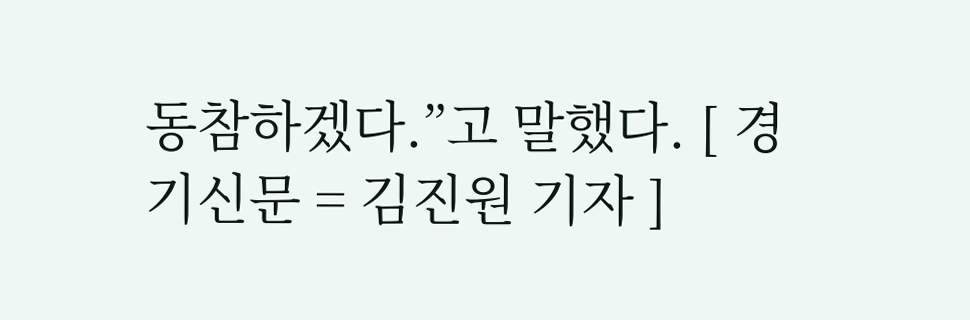동참하겠다.”고 말했다. [ 경기신문 = 김진원 기자 ]